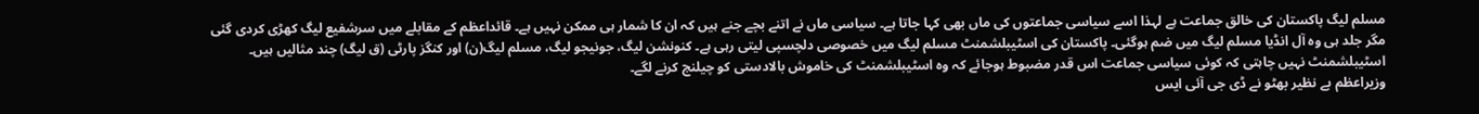مسلم لیگ پاکستان کی خالق جماعت ہے لہذا اسے سیاسی جماعتوں کی ماں بھی کہا جاتا ہے۔ سیاسی ماں نے اتنے بچے جنے ہیں کہ ان کا شمار ہی ممکن نہیں ہے۔ قائداعظم کے مقابلے میں سرشفیع لیگ کھڑی کردی گئی مگر جلد ہی وہ آل انڈیا مسلم لیگ میں ضم ہوگئی۔ پاکستان کی اسٹیبلشمنٹ مسلم لیگ میں خصوصی دلچسپی لیتی رہی ہے۔ کنونشن لیگ، جونیجو لیگ، مسلم لیگ(ن) اور کنگز پارٹی (ق لیگ) چند مثالیں ہیں۔ اسٹیبلشمنٹ نہیں چاہتی کہ کوئی سیاسی جماعت اس قدر مضبوط ہوجائے کہ وہ اسٹیبلشمنٹ کی خاموش بالادستی کو چیلنج کرنے لگے۔
وزیراعظم بے نظیر بھٹو نے ڈی جی آئی ایس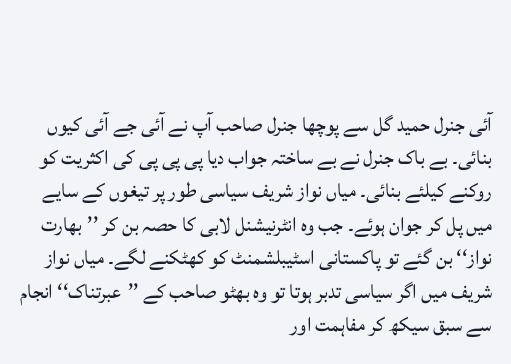آئی جنرل حمید گل سے پوچھا جنرل صاحب آپ نے آئی جے آئی کیوں بنائی۔ بے باک جنرل نے بے ساختہ جواب دیا پی پی پی کی اکثریت کو روکنے کیلئے بنائی۔ میاں نواز شریف سیاسی طور پر تیغوں کے سایے میں پل کر جوان ہوئے۔ جب وہ انٹرنیشنل لابی کا حصہ بن کر ’’بھارت نواز‘‘ بن گئے تو پاکستانی اسٹیبلشمنٹ کو کھٹکنے لگے۔ میاں نواز شریف میں اگر سیاسی تدبر ہوتا تو وہ بھٹو صاحب کے ’’عبرتناک‘‘ انجام سے سبق سیکھ کر مفاہمت اور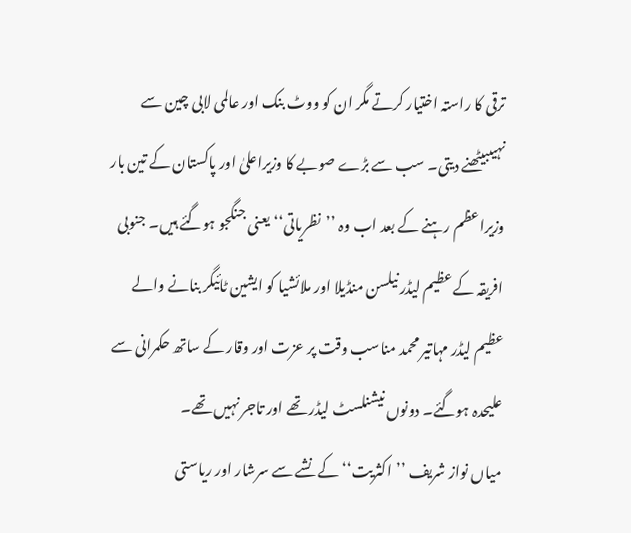ترقی کا راستہ اختیار کرتے مگر ان کو ووٹ بنک اور عالمی لابی چین سے نہیںبیٹھنے دیتی۔ سب سے بڑے صوبے کا وزیراعلیٰ اور پاکستان کے تین بار وزیراعظم رہنے کے بعد اب وہ ’’نظریاتی‘‘ یعنی جنگجو ہوگئے ہیں۔ جنوبی افریقہ کے عظیم لیڈر نیلسن منڈیلا اور ملائشیا کو ایشین ٹائیگر بنانے والے عظیم لیڈر مہاتیر محمد مناسب وقت پر عزت اور وقار کے ساتھ حکمرانی سے علیحدہ ہوگئے۔ دونوں نیشنلسٹ لیڈر تھے اور تاجر نہیں تھے۔
میاں نواز شریف ’’اکثریت‘‘ کے نشے سے سرشار اور ریاستی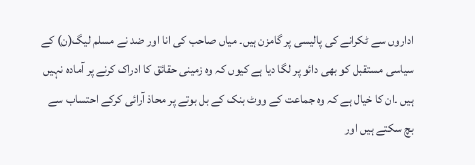اداروں سے ٹکرانے کی پالیسی پر گامزن ہیں۔ میاں صاحب کی انا اور ضد نے مسلم لیگ(ن) کے سیاسی مستقبل کو بھی دائو پر لگا دیا ہے کیوں کہ وہ زمینی حقائق کا ادراک کرنے پر آمادہ نہیں ہیں ۔ان کا خیال ہے کہ وہ جماعت کے ووٹ بنک کے بل بوتے پر محاذ آرائی کرکے احتساب سے بچ سکتے ہیں اور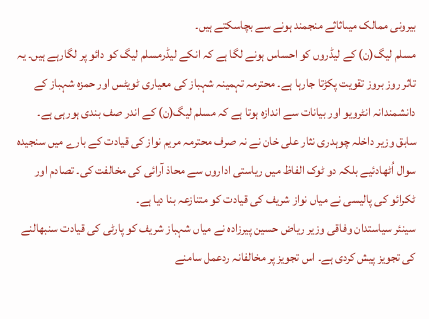بیرونی ممالک میںاثاثے منجمند ہونے سے بچاسکتے ہیں۔
مسلم لیگ(ن) کے لیڈروں کو احساس ہونے لگا ہے کہ انکے لیڈرمسلم لیگ کو دائو پر لگارہے ہیں۔ یہ تاثر روز بروز تقویت پکڑتا جارہا ہے۔ محترمہ تہمینہ شہباز کی معیاری ٹویٹس اور حمزہ شہباز کے دانشمندانہ انٹرویو اور بیانات سے اندازہ ہوتا ہے کہ مسلم لیگ(ن) کے اندر صف بندی ہورہی ہے۔
سابق وزیر داخلہ چوہدری نثار علی خان نے نہ صرف محترمہ مریم نواز کی قیادت کے بارے میں سنجیدہ سوال اُٹھادئیے بلکہ دو ٹوک الفاظ میں ریاستی اداروں سے محاذ آرائی کی مخالفت کی۔ تصادم اور ٹکرائو کی پالیسی نے میاں نواز شریف کی قیادت کو متنازعہ بنا دیا ہے۔
سینئر سیاستدان وفاقی وزیر ریاض حسین پیرزادہ نے میاں شہباز شریف کو پارٹی کی قیادت سنبھالنے کی تجویز پیش کردی ہے۔ اس تجویز پر مخالفانہ ردعمل سامنے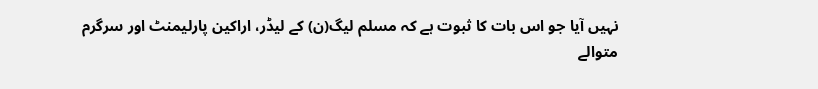نہیں آیا جو اس بات کا ثبوت ہے کہ مسلم لیگ(ن) کے لیڈر، اراکین پارلیمنٹ اور سرگرم متوالے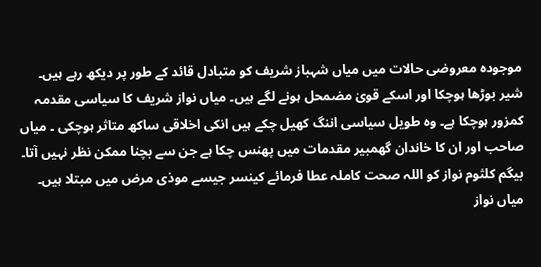موجودہ معروضی حالات میں میاں شہباز شریف کو متبادل قائد کے طور پر دیکھ رہے ہیں۔
شیر بوڑھا ہوچکا اور اسکے قویٰ مضمحل ہونے لگے ہیں۔ میاں نواز شریف کا سیاسی مقدمہ کمزور ہوچکا ہے۔ وہ طویل سیاسی اننگ کھیل چکے ہیں انکی اخلاقی ساکھ متاثر ہوچکی ۔ میاں صاحب اور ان کا خاندان گھمبیر مقدمات میں پھنس چکا ہے جن سے بچنا ممکن نظر نہیں آتا۔
بیگم کلثوم نواز کو اللہ صحت کاملہ عطا فرمائے کینسر جیسے موذی مرض میں مبتلا ہیں۔ میاں نواز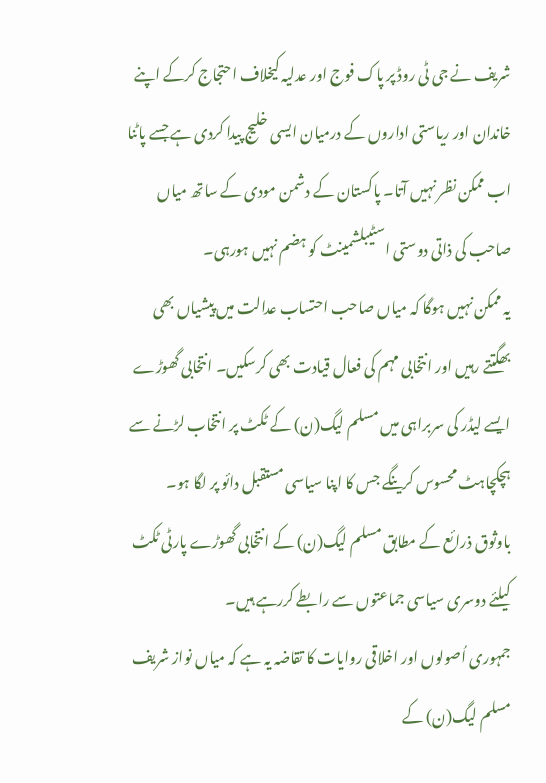شریف نے جی ٹی روڈ پر پاک فوج اور عدلیہ کیخلاف احتجاج کرکے اپنے خاندان اور ریاستی اداروں کے درمیان ایسی خلیج پیدا کردی ہے جسے پاٹنا اب ممکن نظر نہیں آتا۔ پاکستان کے دشمن مودی کے ساتھ میاں صاحب کی ذاتی دوستی اسٹیبلشمینٹ کو ہضم نہیں ہورہی۔
یہ ممکن نہیں ہوگا کہ میاں صاحب احتساب عدالت میں پیشیاں بھی بھگتتے رہیں اور انتخابی مہم کی فعال قیادت بھی کرسکیں۔ انتخابی گھوڑے ایسے لیڈر کی سربراہی میں مسلم لیگ(ن) کے ٹکٹ پر انتخاب لڑنے سے ہچکچاہٹ محسوس کرینگے جس کا اپنا سیاسی مستقبل دائو پر لگا ہو۔ باوثوق ذرائع کے مطابق مسلم لیگ(ن) کے انتخابی گھوڑے پارٹی ٹکٹ کیلئے دوسری سیاسی جماعتوں سے رابطے کررہے ہیں۔
جمہوری اُصولوں اور اخلاقی روایات کا تقاضہ یہ ہے کہ میاں نواز شریف مسلم لیگ(ن) کے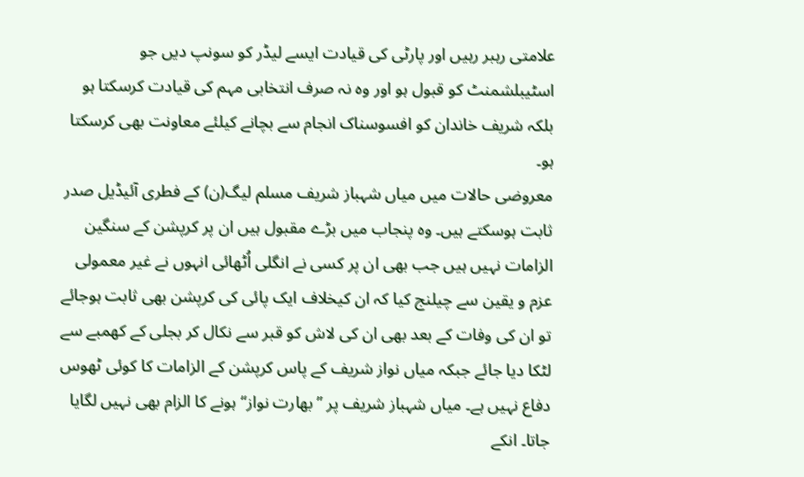علامتی رہبر رہیں اور پارٹی کی قیادت ایسے لیڈر کو سونپ دیں جو اسٹیبلشمنٹ کو قبول ہو اور وہ نہ صرف انتخابی مہم کی قیادت کرسکتا ہو بلکہ شریف خاندان کو افسوسناک انجام سے بچانے کیلئے معاونت بھی کرسکتا ہو۔
معروضی حالات میں میاں شہباز شریف مسلم لیگ(ن) کے فطری آئیڈیل صدر ثابت ہوسکتے ہیں۔ وہ پنجاب میں بڑے مقبول ہیں ان پر کرپشن کے سنگین الزامات نہیں ہیں جب بھی ان پر کسی نے انگلی اُٹھائی انہوں نے غیر معمولی عزم و یقین سے چیلنج کیا کہ ان کیخلاف ایک پائی کی کرپشن بھی ثابت ہوجائے تو ان کی وفات کے بعد بھی ان کی لاش کو قبر سے نکال کر بجلی کے کھمبے سے لٹکا دیا جائے جبکہ میاں نواز شریف کے پاس کرپشن کے الزامات کا کوئی ٹھوس دفاع نہیں ہے۔ میاں شہباز شریف پر ’’بھارت نواز‘‘ ہونے کا الزام بھی نہیں لگایا جاتا۔ انکے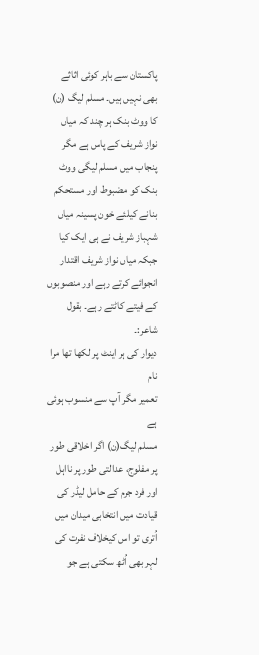پاکستان سے باہر کوئی اثاثے بھی نہیں ہیں۔ مسلم لیگ (ن) کا ووٹ بنک ہر چند کہ میاں نواز شریف کے پاس ہے مگر پنجاب میں مسلم لیگی ووٹ بنک کو مضبوط اور مستحکم بنانے کیلئے خون پسینہ میاں شہباز شریف نے ہی ایک کیا جبکہ میاں نواز شریف اقتدار انجوائے کرتے رہے اور منصوبوں کے فیتے کاٹتے رہے۔ بقول شاعر:۔
دیوار کی ہر اینٹ پر لکھا تھا مرا نام
تعمیر مگر آپ سے منسوب ہوئی ہے
مسلم لیگ(ن) اگر اخلاقی طور پر مفلوج، عدالتی طور پر نااہل اور فرد جرم کے حامل لیڈر کی قیادت میں انتخابی میدان میں اُتری تو اس کیخلاف نفرت کی لہر بھی اُٹھ سکتی ہے جو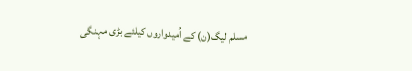مسلم لیگ(ن) کے اُمیدواروں کیلئے بڑی مہنگی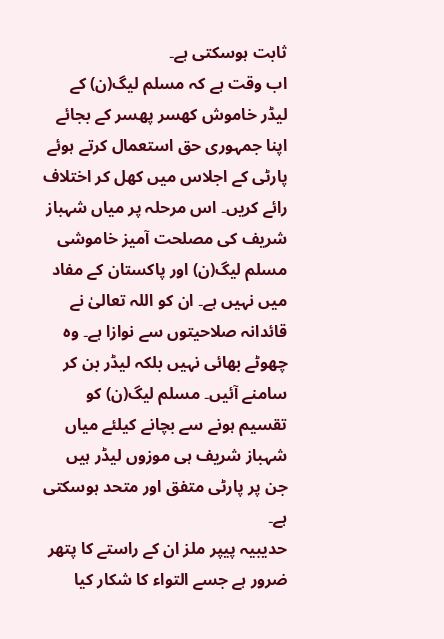ثابت ہوسکتی ہے۔
اب وقت ہے کہ مسلم لیگ(ن) کے لیڈر خاموش کھسر پھسر کے بجائے اپنا جمہوری حق استعمال کرتے ہوئے پارٹی کے اجلاس میں کھل کر اختلاف رائے کریں۔ اس مرحلہ پر میاں شہباز شریف کی مصلحت آمیز خاموشی مسلم لیگ(ن) اور پاکستان کے مفاد میں نہیں ہے۔ ان کو اللہ تعالیٰ نے قائدانہ صلاحیتوں سے نوازا ہے۔ وہ چھوٹے بھائی نہیں بلکہ لیڈر بن کر سامنے آئیں۔ مسلم لیگ(ن) کو تقسیم ہونے سے بچانے کیلئے میاں شہباز شریف ہی موزوں لیڈر ہیں جن پر پارٹی متفق اور متحد ہوسکتی ہے۔
حدیبیہ پیپر ملز ان کے راستے کا پتھر ضرور ہے جسے التواء کا شکار کیا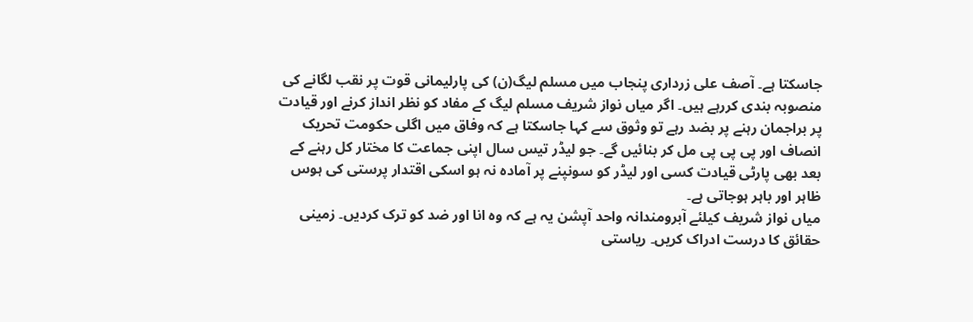جاسکتا ہے۔ آصف علی زرداری پنجاب میں مسلم لیگ(ن) کی پارلیمانی قوت پر نقب لگانے کی منصوبہ بندی کررہے ہیں۔ اگر میاں نواز شریف مسلم لیگ کے مفاد کو نظر انداز کرنے اور قیادت پر براجمان رہنے پر بضد رہے تو وثوق سے کہا جاسکتا ہے کہ وفاق میں اگلی حکومت تحریک انصاف اور پی پی پی مل کر بنائیں گے۔ جو لیڈر تیس سال اپنی جماعت کا مختار کل رہنے کے بعد بھی پارٹی قیادت کسی اور لیڈر کو سونپنے پر آمادہ نہ ہو اسکی اقتدار پرستی کی ہوس ظاہر اور باہر ہوجاتی ہے۔
میاں نواز شریف کیلئے آبرومندانہ واحد آپشن یہ ہے کہ وہ انا اور ضد کو ترک کردیں۔ زمینی حقائق کا درست ادراک کریں۔ ریاستی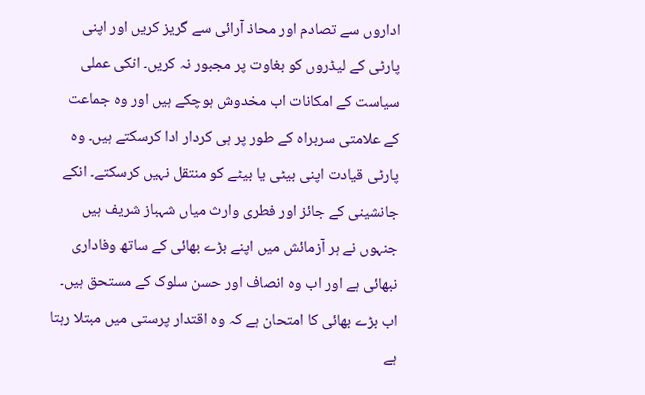اداروں سے تصادم اور محاذ آرائی سے گریز کریں اور اپنی پارٹی کے لیڈروں کو بغاوت پر مجبور نہ کریں۔ انکی عملی سیاست کے امکانات اب مخدوش ہوچکے ہیں اور وہ جماعت کے علامتی سربراہ کے طور پر ہی کردار ادا کرسکتے ہیں۔ وہ پارٹی قیادت اپنی بیٹی یا بیٹے کو منتقل نہیں کرسکتے۔ انکے جانشینی کے جائز اور فطری وارث میاں شہباز شریف ہیں جنہوں نے ہر آزمائش میں اپنے بڑے بھائی کے ساتھ وفاداری نبھائی ہے اور اب وہ انصاف اور حسن سلوک کے مستحق ہیں۔ اب بڑے بھائی کا امتحان ہے کہ وہ اقتدار پرستی میں مبتلا رہتا ہے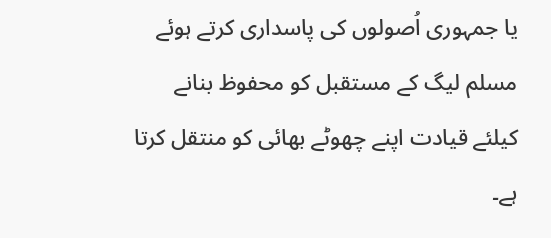یا جمہوری اُصولوں کی پاسداری کرتے ہوئے مسلم لیگ کے مستقبل کو محفوظ بنانے کیلئے قیادت اپنے چھوٹے بھائی کو منتقل کرتا ہے۔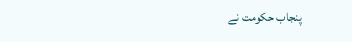پنجاب حکومت نے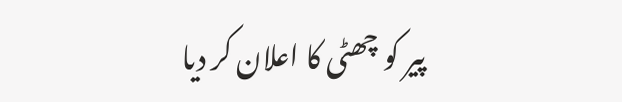پیر کو چھٹی کا اعلان کر دیا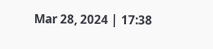Mar 28, 2024 | 17:38